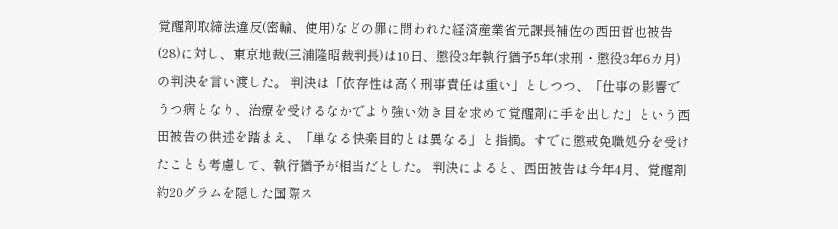覚醒剤取締法違反(密輸、使用)などの罪に問われた経済産業省元課長補佐の西田哲也被告(28)に対し、東京地裁(三浦隆昭裁判長)は10日、懲役3年執行猶予5年(求刑・懲役3年6カ月)の判決を言い渡した。 判決は「依存性は高く刑事責任は重い」としつつ、「仕事の影響でうつ病となり、治療を受けるなかでより強い効き目を求めて覚醒剤に手を出した」という西田被告の供述を踏まえ、「単なる快楽目的とは異なる」と指摘。すでに懲戒免職処分を受けたことも考慮して、執行猶予が相当だとした。 判決によると、西田被告は今年4月、覚醒剤約20グラムを隠した国際ス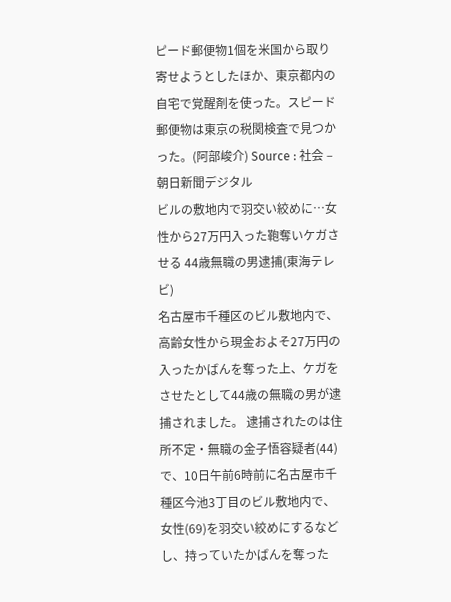ピード郵便物1個を米国から取り寄せようとしたほか、東京都内の自宅で覚醒剤を使った。スピード郵便物は東京の税関検査で見つかった。(阿部峻介) Source : 社会 – 朝日新聞デジタル
ビルの敷地内で羽交い絞めに…女性から27万円入った鞄奪いケガさせる 44歳無職の男逮捕(東海テレビ)
名古屋市千種区のビル敷地内で、高齢女性から現金およそ27万円の入ったかばんを奪った上、ケガをさせたとして44歳の無職の男が逮捕されました。 逮捕されたのは住所不定・無職の金子悟容疑者(44)で、10日午前6時前に名古屋市千種区今池3丁目のビル敷地内で、女性(69)を羽交い絞めにするなどし、持っていたかばんを奪った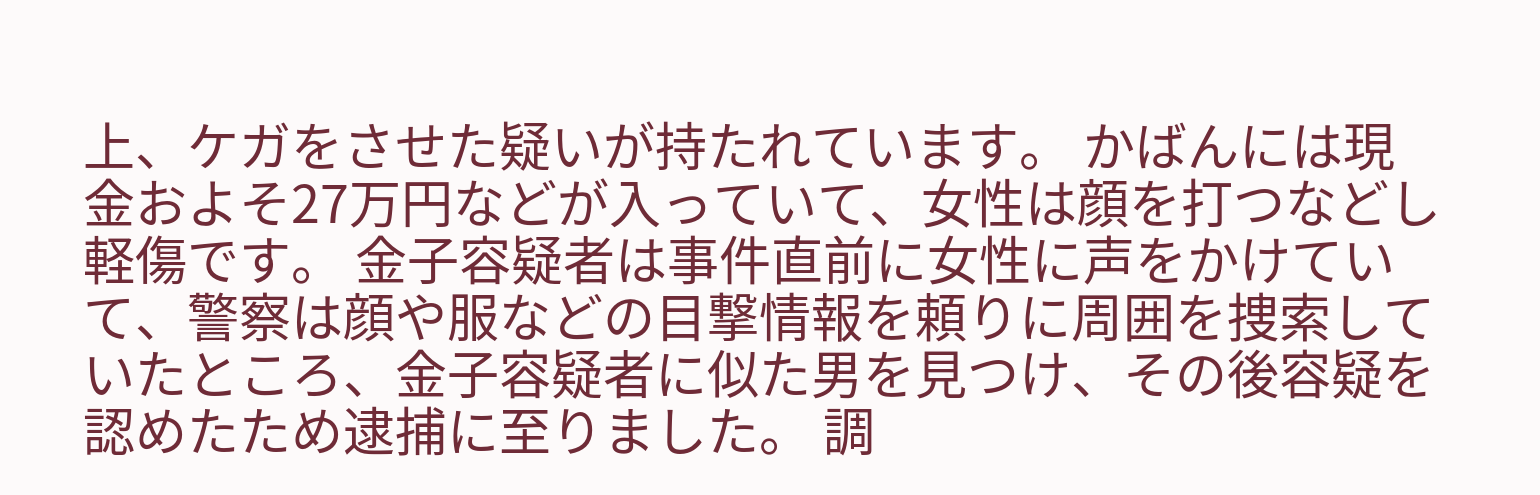上、ケガをさせた疑いが持たれています。 かばんには現金およそ27万円などが入っていて、女性は顔を打つなどし軽傷です。 金子容疑者は事件直前に女性に声をかけていて、警察は顔や服などの目撃情報を頼りに周囲を捜索していたところ、金子容疑者に似た男を見つけ、その後容疑を認めたため逮捕に至りました。 調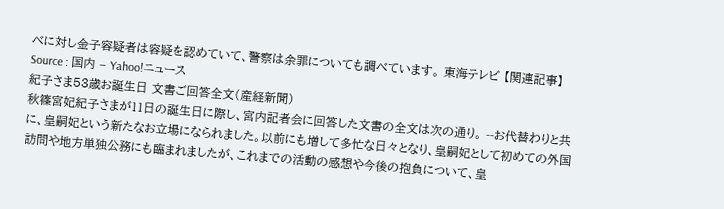べに対し金子容疑者は容疑を認めていて、警察は余罪についても調べています。 東海テレビ 【関連記事】 Source : 国内 – Yahoo!ニュース
紀子さま53歳お誕生日 文書ご回答全文(産経新聞)
秋篠宮妃紀子さまが11日の誕生日に際し、宮内記者会に回答した文書の全文は次の通り。 --お代替わりと共に、皇嗣妃という新たなお立場になられました。以前にも増して多忙な日々となり、皇嗣妃として初めての外国訪問や地方単独公務にも臨まれましたが、これまでの活動の感想や今後の抱負について、皇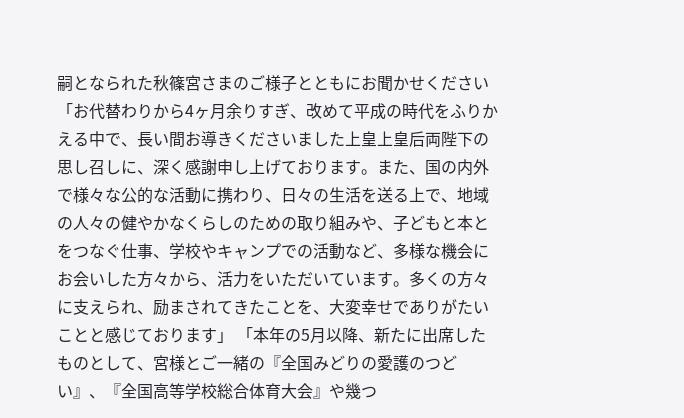嗣となられた秋篠宮さまのご様子とともにお聞かせください 「お代替わりから4ヶ月余りすぎ、改めて平成の時代をふりかえる中で、長い間お導きくださいました上皇上皇后両陛下の思し召しに、深く感謝申し上げております。また、国の内外で様々な公的な活動に携わり、日々の生活を送る上で、地域の人々の健やかなくらしのための取り組みや、子どもと本とをつなぐ仕事、学校やキャンプでの活動など、多様な機会にお会いした方々から、活力をいただいています。多くの方々に支えられ、励まされてきたことを、大変幸せでありがたいことと感じております」 「本年の5月以降、新たに出席したものとして、宮様とご一緒の『全国みどりの愛護のつどい』、『全国高等学校総合体育大会』や幾つ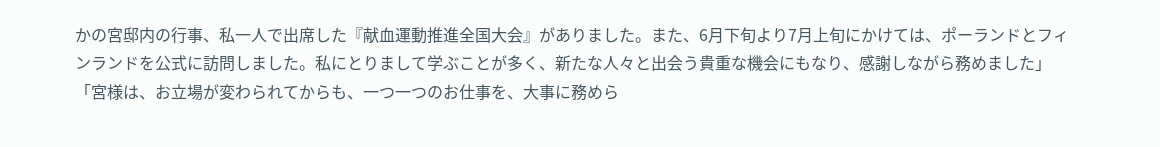かの宮邸内の行事、私一人で出席した『献血運動推進全国大会』がありました。また、6月下旬より7月上旬にかけては、ポーランドとフィンランドを公式に訪問しました。私にとりまして学ぶことが多く、新たな人々と出会う貴重な機会にもなり、感謝しながら務めました」 「宮様は、お立場が変わられてからも、一つ一つのお仕事を、大事に務めら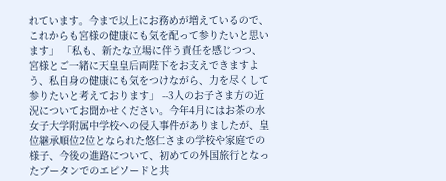れています。今まで以上にお務めが増えているので、これからも宮様の健康にも気を配って参りたいと思います」 「私も、新たな立場に伴う責任を感じつつ、宮様とご一緒に天皇皇后両陛下をお支えできますよう、私自身の健康にも気をつけながら、力を尽くして参りたいと考えております」 --3人のお子さま方の近況についてお聞かせください。今年4月にはお茶の水女子大学附属中学校への侵入事件がありましたが、皇位継承順位2位となられた悠仁さまの学校や家庭での様子、今後の進路について、初めての外国旅行となったブータンでのエピソードと共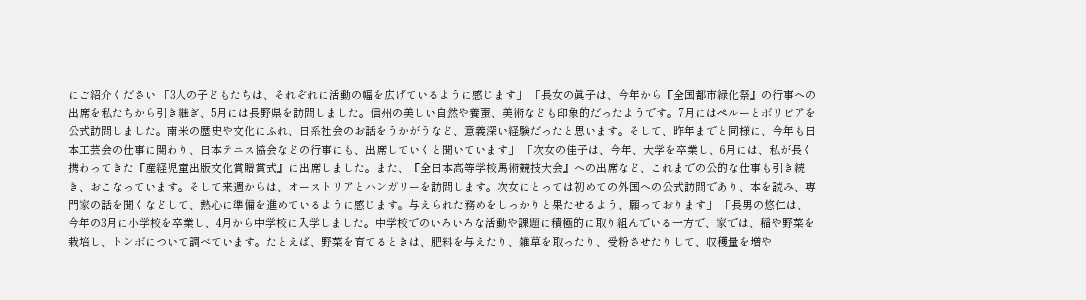にご紹介ください 「3人の子どもたちは、それぞれに活動の幅を広げているように感じます」 「長女の眞子は、今年から『全国都市緑化祭』の行事への出席を私たちから引き継ぎ、5月には長野県を訪問しました。信州の美しい自然や養蚕、美術なども印象的だったようです。7月にはペルーとボリビアを公式訪問しました。南米の歴史や文化にふれ、日系社会のお話をうかがうなど、意義深い経験だったと思います。そして、昨年までと同様に、今年も日本工芸会の仕事に関わり、日本テニス協会などの行事にも、出席していくと聞いています」 「次女の佳子は、今年、大学を卒業し、6月には、私が長く携わってきた『産経児童出版文化賞贈賞式』に出席しました。また、『全日本高等学校馬術競技大会』への出席など、これまでの公的な仕事も引き続き、おこなっています。そして来週からは、オーストリアとハンガリーを訪問します。次女にとっては初めての外国への公式訪問であり、本を読み、専門家の話を聞くなどして、熱心に準備を進めているように感じます。与えられた務めをしっかりと果たせるよう、願っております」 「長男の悠仁は、今年の3月に小学校を卒業し、4月から中学校に入学しました。中学校でのいろいろな活動や課題に積極的に取り組んでいる一方で、家では、稲や野菜を栽培し、トンボについて調べています。たとえば、野菜を育てるときは、肥料を与えたり、雑草を取ったり、受粉させたりして、収穫量を増や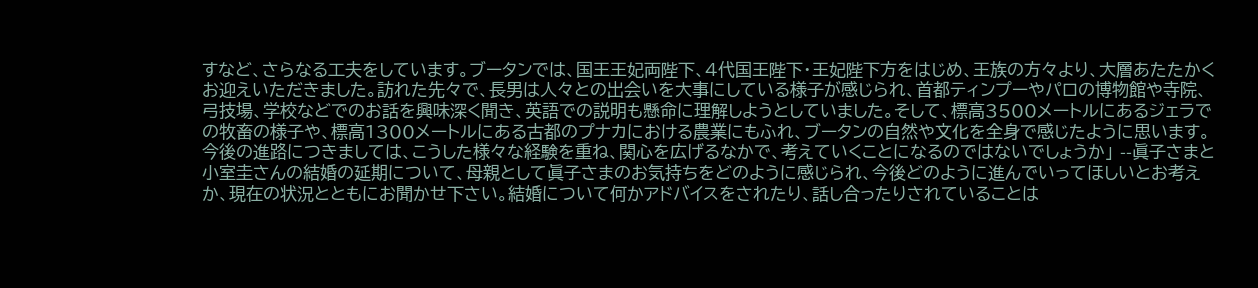すなど、さらなる工夫をしています。ブータンでは、国王王妃両陛下、4代国王陛下・王妃陛下方をはじめ、王族の方々より、大層あたたかくお迎えいただきました。訪れた先々で、長男は人々との出会いを大事にしている様子が感じられ、首都ティンプーやパロの博物館や寺院、弓技場、学校などでのお話を興味深く聞き、英語での説明も懸命に理解しようとしていました。そして、標高3500メートルにあるジェラでの牧畜の様子や、標高1300メートルにある古都のプナカにおける農業にもふれ、ブータンの自然や文化を全身で感じたように思います。今後の進路につきましては、こうした様々な経験を重ね、関心を広げるなかで、考えていくことになるのではないでしょうか」 --眞子さまと小室圭さんの結婚の延期について、母親として眞子さまのお気持ちをどのように感じられ、今後どのように進んでいってほしいとお考えか、現在の状況とともにお聞かせ下さい。結婚について何かアドバイスをされたり、話し合ったりされていることは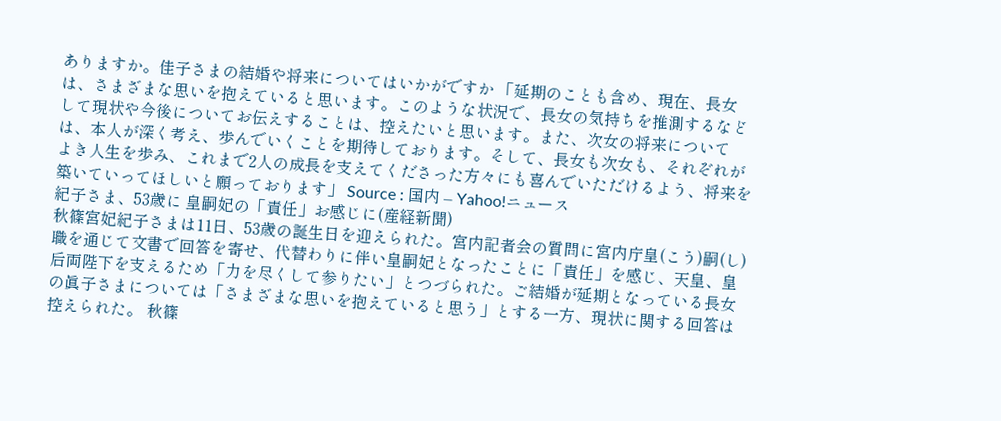ありますか。佳子さまの結婚や将来についてはいかがですか 「延期のことも含め、現在、長女は、さまざまな思いを抱えていると思います。このような状況で、長女の気持ちを推測するなどして現状や今後についてお伝えすることは、控えたいと思います。また、次女の将来については、本人が深く考え、歩んでいくことを期待しております。そして、長女も次女も、それぞれがよき人生を歩み、これまで2人の成長を支えてくださった方々にも喜んでいただけるよう、将来を築いていってほしいと願っております」 Source : 国内 – Yahoo!ニュース
紀子さま、53歳に 皇嗣妃の「責任」お感じに(産経新聞)
秋篠宮妃紀子さまは11日、53歳の誕生日を迎えられた。宮内記者会の質問に宮内庁皇(こう)嗣(し)職を通じて文書で回答を寄せ、代替わりに伴い皇嗣妃となったことに「責任」を感じ、天皇、皇后両陛下を支えるため「力を尽くして参りたい」とつづられた。ご結婚が延期となっている長女の眞子さまについては「さまざまな思いを抱えていると思う」とする一方、現状に関する回答は控えられた。 秋篠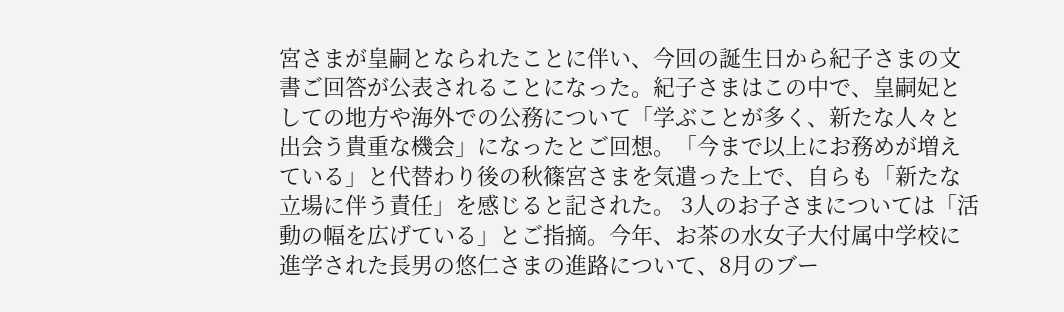宮さまが皇嗣となられたことに伴い、今回の誕生日から紀子さまの文書ご回答が公表されることになった。紀子さまはこの中で、皇嗣妃としての地方や海外での公務について「学ぶことが多く、新たな人々と出会う貴重な機会」になったとご回想。「今まで以上にお務めが増えている」と代替わり後の秋篠宮さまを気遣った上で、自らも「新たな立場に伴う責任」を感じると記された。 3人のお子さまについては「活動の幅を広げている」とご指摘。今年、お茶の水女子大付属中学校に進学された長男の悠仁さまの進路について、8月のブー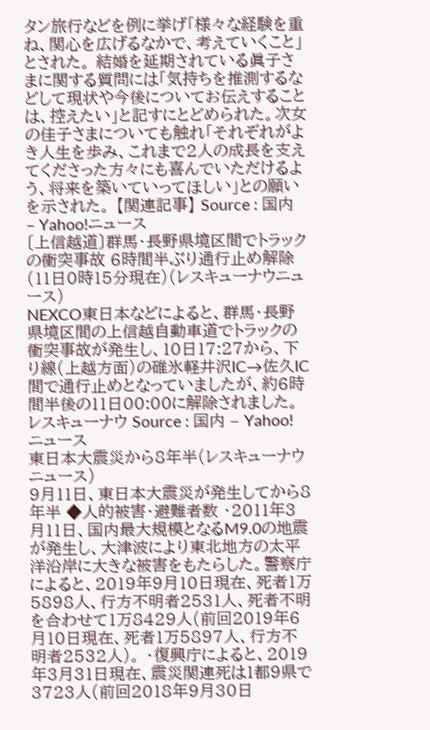タン旅行などを例に挙げ「様々な経験を重ね、関心を広げるなかで、考えていくこと」とされた。 結婚を延期されている眞子さまに関する質問には「気持ちを推測するなどして現状や今後についてお伝えすることは、控えたい」と記すにとどめられた。次女の佳子さまについても触れ「それぞれがよき人生を歩み、これまで2人の成長を支えてくださった方々にも喜んでいただけるよう、将来を築いていってほしい」との願いを示された。 【関連記事】 Source : 国内 – Yahoo!ニュース
〔上信越道〕群馬・長野県境区間でトラックの衝突事故 6時間半ぶり通行止め解除(11日0時15分現在)(レスキューナウニュース)
NEXCO東日本などによると、群馬・長野県境区間の上信越自動車道でトラックの衝突事故が発生し、10日17:27から、下り線(上越方面)の碓氷軽井沢IC→佐久IC間で通行止めとなっていましたが、約6時間半後の11日00:00に解除されました。 レスキューナウ Source : 国内 – Yahoo!ニュース
東日本大震災から8年半(レスキューナウニュース)
9月11日、東日本大震災が発生してから8年半 ◆人的被害・避難者数 ・2011年3月11日、国内最大規模となるM9.0の地震が発生し、大津波により東北地方の太平洋沿岸に大きな被害をもたらした。警察庁によると、2019年9月10日現在、死者1万5898人、行方不明者2531人、死者不明を合わせて1万8429人(前回2019年6月10日現在、死者1万5897人、行方不明者2532人)。 ・復興庁によると、2019年3月31日現在、震災関連死は1都9県で3723人(前回2018年9月30日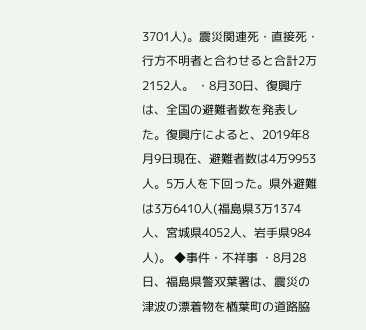3701人)。震災関連死・直接死・行方不明者と合わせると合計2万2152人。 ・8月30日、復興庁は、全国の避難者数を発表した。復興庁によると、2019年8月9日現在、避難者数は4万9953人。5万人を下回った。県外避難は3万6410人(福島県3万1374人、宮城県4052人、岩手県984人)。 ◆事件・不祥事 ・8月28日、福島県警双葉署は、震災の津波の漂着物を楢葉町の道路脇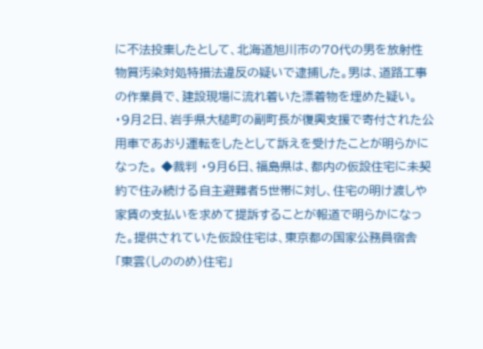に不法投棄したとして、北海道旭川市の70代の男を放射性物質汚染対処特措法違反の疑いで逮捕した。男は、道路工事の作業員で、建設現場に流れ着いた漂着物を埋めた疑い。 ・9月2日、岩手県大槌町の副町長が復興支援で寄付された公用車であおり運転をしたとして訴えを受けたことが明らかになった。 ◆裁判 ・9月6日、福島県は、都内の仮設住宅に未契約で住み続ける自主避難者5世帯に対し、住宅の明け渡しや家賃の支払いを求めて提訴することが報道で明らかになった。提供されていた仮設住宅は、東京都の国家公務員宿舎「東雲(しののめ)住宅」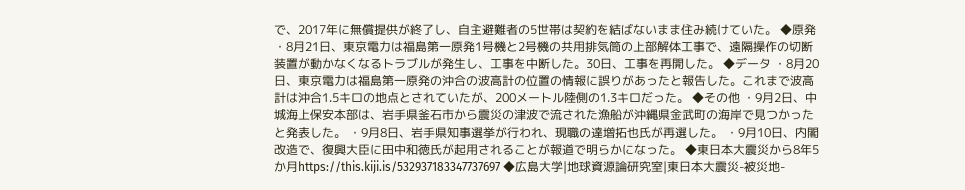で、2017年に無償提供が終了し、自主避難者の5世帯は契約を結ばないまま住み続けていた。 ◆原発 ・8月21日、東京電力は福島第一原発1号機と2号機の共用排気筒の上部解体工事で、遠隔操作の切断装置が動かなくなるトラブルが発生し、工事を中断した。30日、工事を再開した。 ◆データ ・8月20日、東京電力は福島第一原発の沖合の波高計の位置の情報に誤りがあったと報告した。これまで波高計は沖合1.5キロの地点とされていたが、200メートル陸側の1.3キロだった。 ◆その他 ・9月2日、中城海上保安本部は、岩手県釜石市から震災の津波で流された漁船が沖縄県金武町の海岸で見つかったと発表した。 ・9月8日、岩手県知事選挙が行われ、現職の達増拓也氏が再選した。 ・9月10日、内閣改造で、復興大臣に田中和徳氏が起用されることが報道で明らかになった。 ◆東日本大震災から8年5か月https://this.kiji.is/532937183347737697 ◆広島大学|地球資源論研究室|東日本大震災-被災地-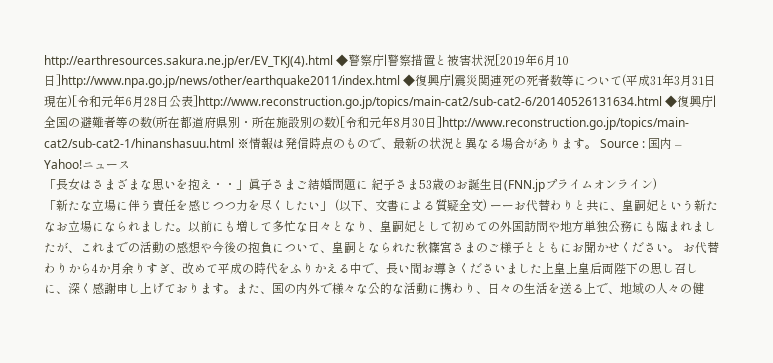http://earthresources.sakura.ne.jp/er/EV_TKJ(4).html ◆警察庁|警察措置と被害状況[2019年6月10日]http://www.npa.go.jp/news/other/earthquake2011/index.html ◆復興庁|震災関連死の死者数等について(平成31年3月31日現在)[令和元年6月28日公表]http://www.reconstruction.go.jp/topics/main-cat2/sub-cat2-6/20140526131634.html ◆復興庁|全国の避難者等の数(所在都道府県別・所在施設別の数)[令和元年8月30日]http://www.reconstruction.go.jp/topics/main-cat2/sub-cat2-1/hinanshasuu.html ※情報は発信時点のもので、最新の状況と異なる場合があります。 Source : 国内 – Yahoo!ニュース
「長女はさまざまな思いを抱え・・」眞子さまご結婚問題に 紀子さま53歳のお誕生日(FNN.jpプライムオンライン)
「新たな立場に伴う責任を感じつつ力を尽くしたい」 (以下、文書による質疑全文) ーーお代替わりと共に、皇嗣妃という新たなお立場になられました。以前にも増して多忙な日々となり、皇嗣妃として初めての外国訪問や地方単独公務にも臨まれましたが、これまでの活動の感想や今後の抱負について、皇嗣となられた秋篠宮さまのご様子とともにお聞かせください。 お代替わりから4か月余りすぎ、改めて平成の時代をふりかえる中で、長い間お導きくださいました上皇上皇后両陛下の思し召しに、深く感謝申し上げております。また、国の内外で様々な公的な活動に携わり、日々の生活を送る上で、地域の人々の健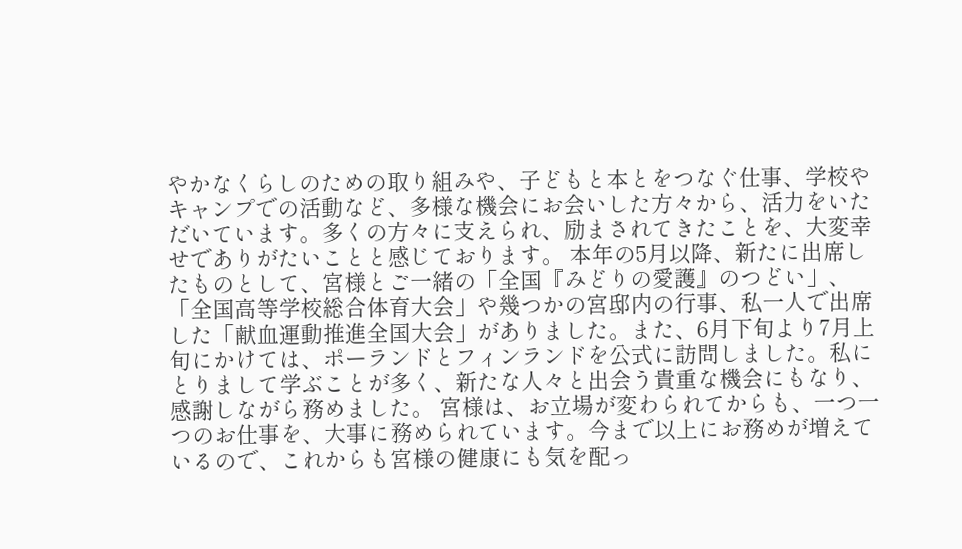やかなくらしのための取り組みや、子どもと本とをつなぐ仕事、学校やキャンプでの活動など、多様な機会にお会いした方々から、活力をいただいています。多くの方々に支えられ、励まされてきたことを、大変幸せでありがたいことと感じております。 本年の5月以降、新たに出席したものとして、宮様とご一緒の「全国『みどりの愛護』のつどい」、「全国高等学校総合体育大会」や幾つかの宮邸内の行事、私一人で出席した「献血運動推進全国大会」がありました。また、6月下旬より7月上旬にかけては、ポーランドとフィンランドを公式に訪問しました。私にとりまして学ぶことが多く、新たな人々と出会う貴重な機会にもなり、感謝しながら務めました。 宮様は、お立場が変わられてからも、一つ一つのお仕事を、大事に務められています。今まで以上にお務めが増えているので、これからも宮様の健康にも気を配っ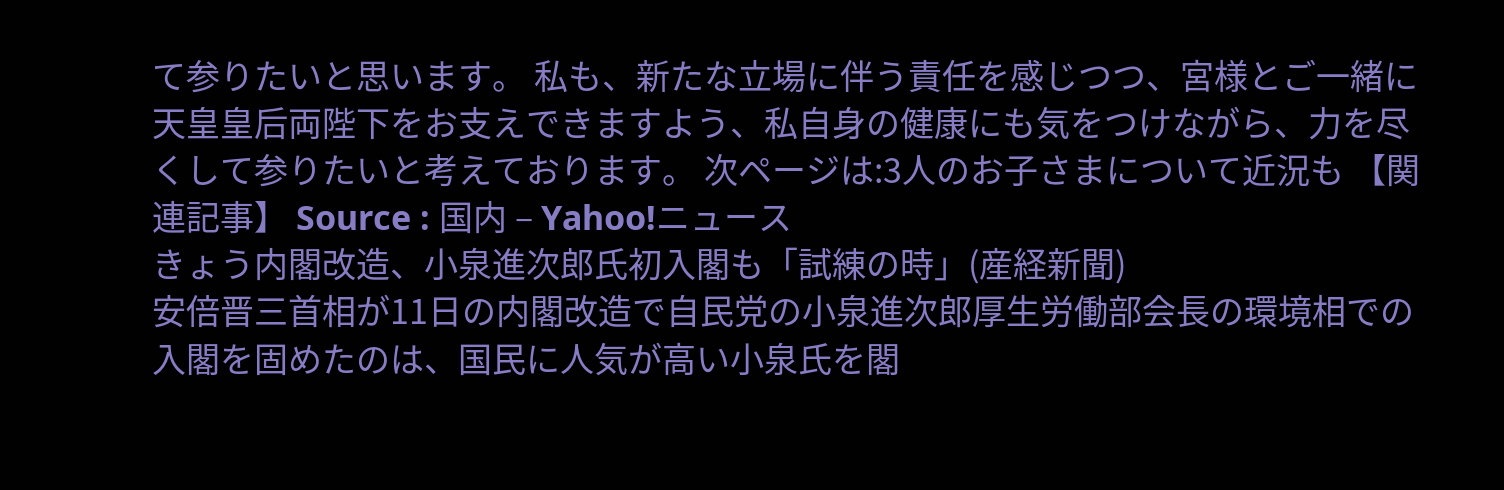て参りたいと思います。 私も、新たな立場に伴う責任を感じつつ、宮様とご一緒に天皇皇后両陛下をお支えできますよう、私自身の健康にも気をつけながら、力を尽くして参りたいと考えております。 次ページは:3人のお子さまについて近況も 【関連記事】 Source : 国内 – Yahoo!ニュース
きょう内閣改造、小泉進次郎氏初入閣も「試練の時」(産経新聞)
安倍晋三首相が11日の内閣改造で自民党の小泉進次郎厚生労働部会長の環境相での入閣を固めたのは、国民に人気が高い小泉氏を閣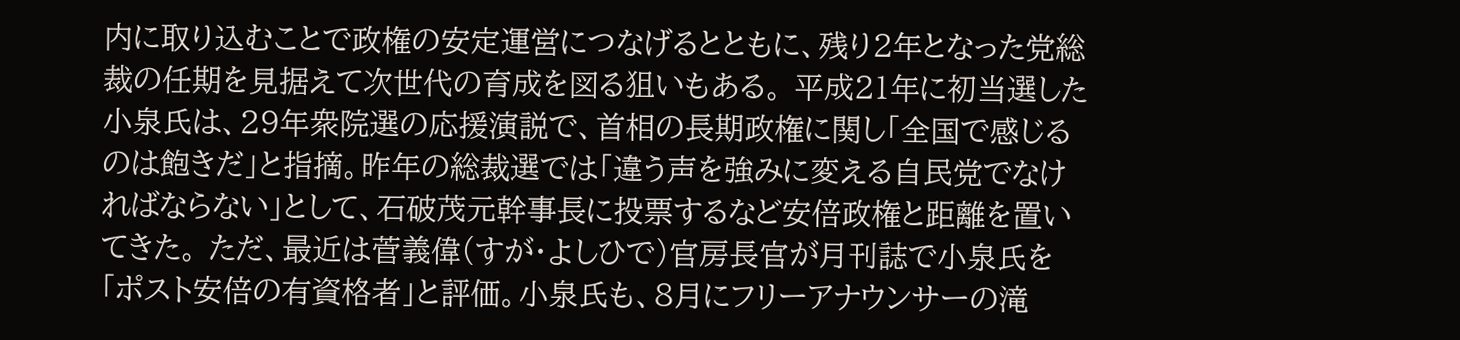内に取り込むことで政権の安定運営につなげるとともに、残り2年となった党総裁の任期を見据えて次世代の育成を図る狙いもある。 平成21年に初当選した小泉氏は、29年衆院選の応援演説で、首相の長期政権に関し「全国で感じるのは飽きだ」と指摘。昨年の総裁選では「違う声を強みに変える自民党でなければならない」として、石破茂元幹事長に投票するなど安倍政権と距離を置いてきた。 ただ、最近は菅義偉(すが・よしひで)官房長官が月刊誌で小泉氏を「ポスト安倍の有資格者」と評価。小泉氏も、8月にフリーアナウンサーの滝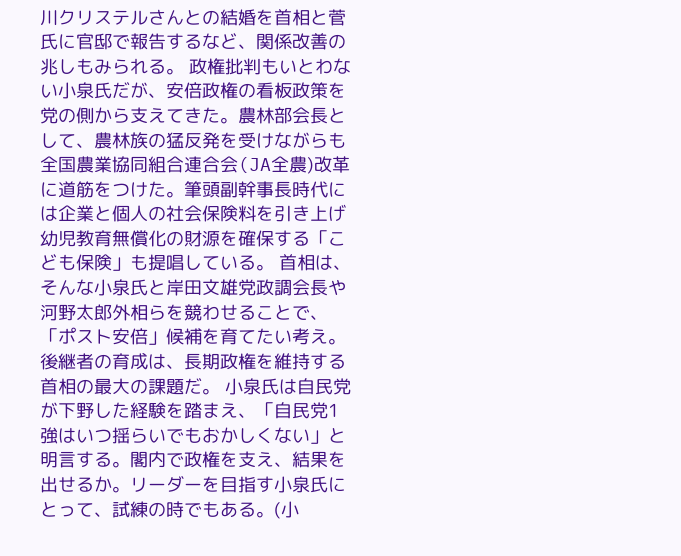川クリステルさんとの結婚を首相と菅氏に官邸で報告するなど、関係改善の兆しもみられる。 政権批判もいとわない小泉氏だが、安倍政権の看板政策を党の側から支えてきた。農林部会長として、農林族の猛反発を受けながらも全国農業協同組合連合会(JA全農)改革に道筋をつけた。筆頭副幹事長時代には企業と個人の社会保険料を引き上げ幼児教育無償化の財源を確保する「こども保険」も提唱している。 首相は、そんな小泉氏と岸田文雄党政調会長や河野太郎外相らを競わせることで、「ポスト安倍」候補を育てたい考え。後継者の育成は、長期政権を維持する首相の最大の課題だ。 小泉氏は自民党が下野した経験を踏まえ、「自民党1強はいつ揺らいでもおかしくない」と明言する。閣内で政権を支え、結果を出せるか。リーダーを目指す小泉氏にとって、試練の時でもある。(小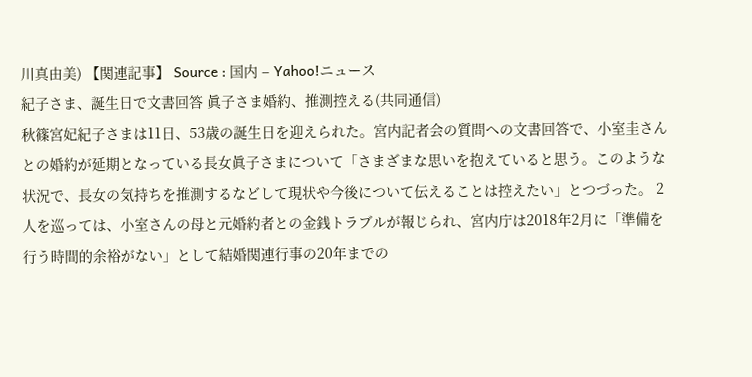川真由美) 【関連記事】 Source : 国内 – Yahoo!ニュース
紀子さま、誕生日で文書回答 眞子さま婚約、推測控える(共同通信)
秋篠宮妃紀子さまは11日、53歳の誕生日を迎えられた。宮内記者会の質問への文書回答で、小室圭さんとの婚約が延期となっている長女眞子さまについて「さまざまな思いを抱えていると思う。このような状況で、長女の気持ちを推測するなどして現状や今後について伝えることは控えたい」とつづった。 2人を巡っては、小室さんの母と元婚約者との金銭トラブルが報じられ、宮内庁は2018年2月に「準備を行う時間的余裕がない」として結婚関連行事の20年までの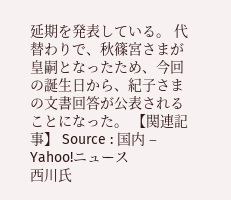延期を発表している。 代替わりで、秋篠宮さまが皇嗣となったため、今回の誕生日から、紀子さまの文書回答が公表されることになった。 【関連記事】 Source : 国内 – Yahoo!ニュース
西川氏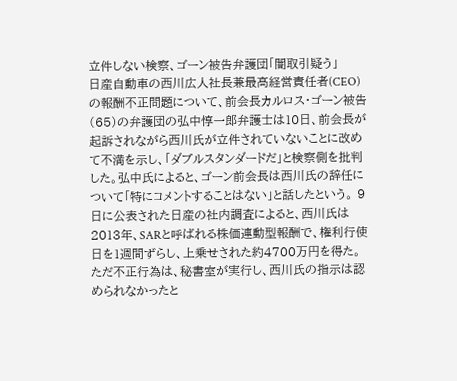立件しない検察、ゴーン被告弁護団「闇取引疑う」
日産自動車の西川広人社長兼最高経営責任者(CEO)の報酬不正問題について、前会長カルロス・ゴーン被告(65)の弁護団の弘中惇一郎弁護士は10日、前会長が起訴されながら西川氏が立件されていないことに改めて不満を示し、「ダブルスタンダードだ」と検察側を批判した。弘中氏によると、ゴーン前会長は西川氏の辞任について「特にコメントすることはない」と話したという。 9日に公表された日産の社内調査によると、西川氏は2013年、SARと呼ばれる株価連動型報酬で、権利行使日を1週間ずらし、上乗せされた約4700万円を得た。ただ不正行為は、秘書室が実行し、西川氏の指示は認められなかったと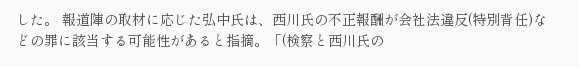した。 報道陣の取材に応じた弘中氏は、西川氏の不正報酬が会社法違反(特別背任)などの罪に該当する可能性があると指摘。「(検察と西川氏の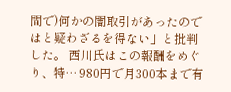間で)何かの闇取引があったのではと疑わざるを得ない」と批判した。 西川氏はこの報酬をめぐり、特… 980円で月300本まで有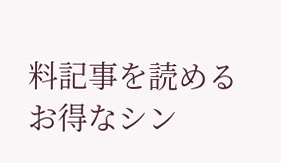料記事を読めるお得なシン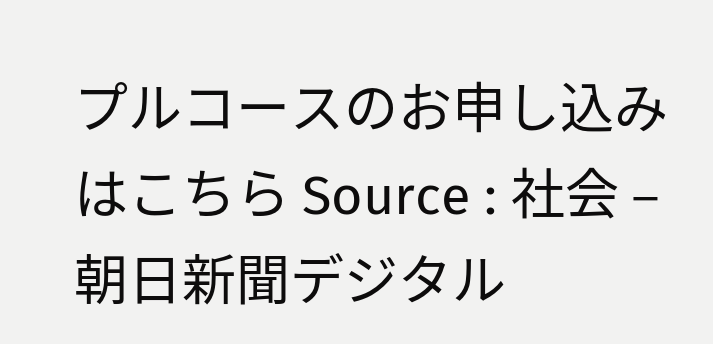プルコースのお申し込みはこちら Source : 社会 – 朝日新聞デジタル